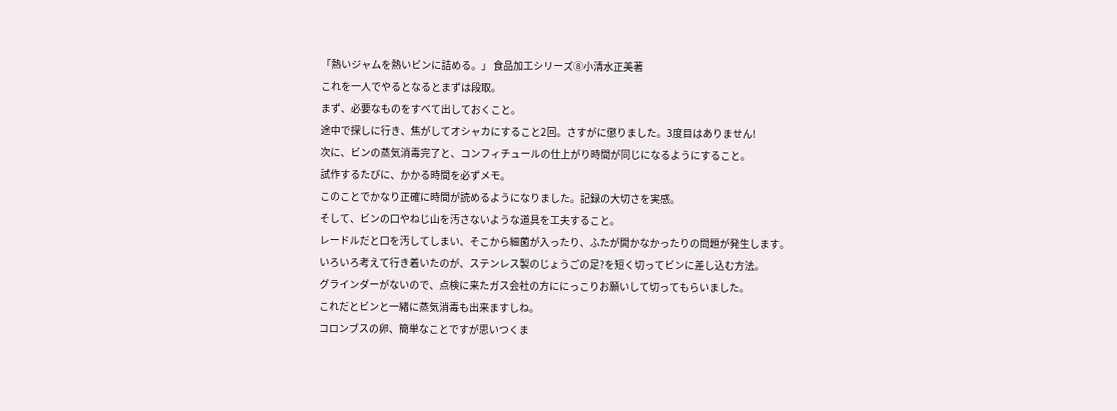「熱いジャムを熱いビンに詰める。」 食品加工シリーズ⑧小清水正美著
これを一人でやるとなるとまずは段取。
まず、必要なものをすべて出しておくこと。
途中で探しに行き、焦がしてオシャカにすること2回。さすがに懲りました。3度目はありません!
次に、ビンの蒸気消毒完了と、コンフィチュールの仕上がり時間が同じになるようにすること。
試作するたびに、かかる時間を必ずメモ。
このことでかなり正確に時間が読めるようになりました。記録の大切さを実感。
そして、ビンの口やねじ山を汚さないような道具を工夫すること。
レードルだと口を汚してしまい、そこから細菌が入ったり、ふたが開かなかったりの問題が発生します。
いろいろ考えて行き着いたのが、ステンレス製のじょうごの足?を短く切ってビンに差し込む方法。
グラインダーがないので、点検に来たガス会社の方ににっこりお願いして切ってもらいました。
これだとビンと一緒に蒸気消毒も出来ますしね。
コロンブスの卵、簡単なことですが思いつくま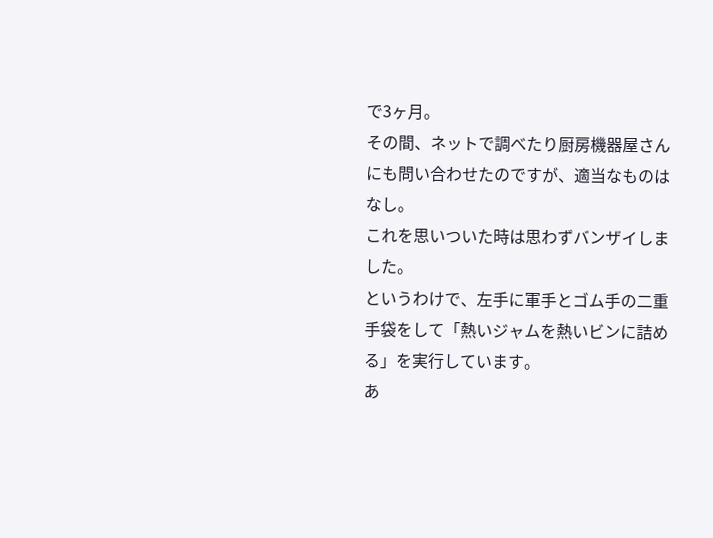で3ヶ月。
その間、ネットで調べたり厨房機器屋さんにも問い合わせたのですが、適当なものはなし。
これを思いついた時は思わずバンザイしました。
というわけで、左手に軍手とゴム手の二重手袋をして「熱いジャムを熱いビンに詰める」を実行しています。
あ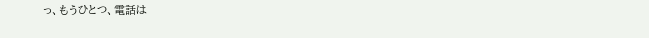っ、もうひとつ、電話は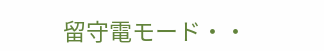留守電モード・・